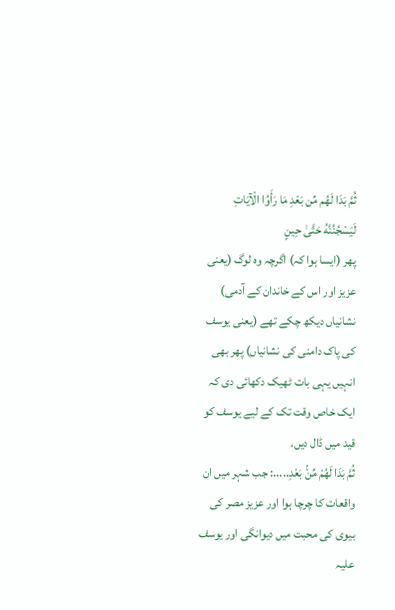ثُمَّ بَدَا لَهُم مِّن بَعْدِ مَا رَأَوُا الْآيَاتِ لَيَسْجُنُنَّهُ حَتَّىٰ حِينٍ
پھر (ایسا ہوا کہ) اگرچہ وہ لوگ (یعنی عزیز اور اس کے خاندان کے آدمی) نشانیاں دیکھ چکے تھے (یعنی یوسف کی پاک دامنی کی نشانیاں) پھر بھی انہیں یہی بات ٹھیک دکھائی دی کہ ایک خاص وقت تک کے لیے یوسف کو قید میں ڈال دیں۔
ثُمَّ بَدَا لَهُمْ مِّنْۢ بَعْدِ.....: جب شہر میں ان واقعات کا چرچا ہوا اور عزیز مصر کی بیوی کی محبت میں دیوانگی اور یوسف علیہ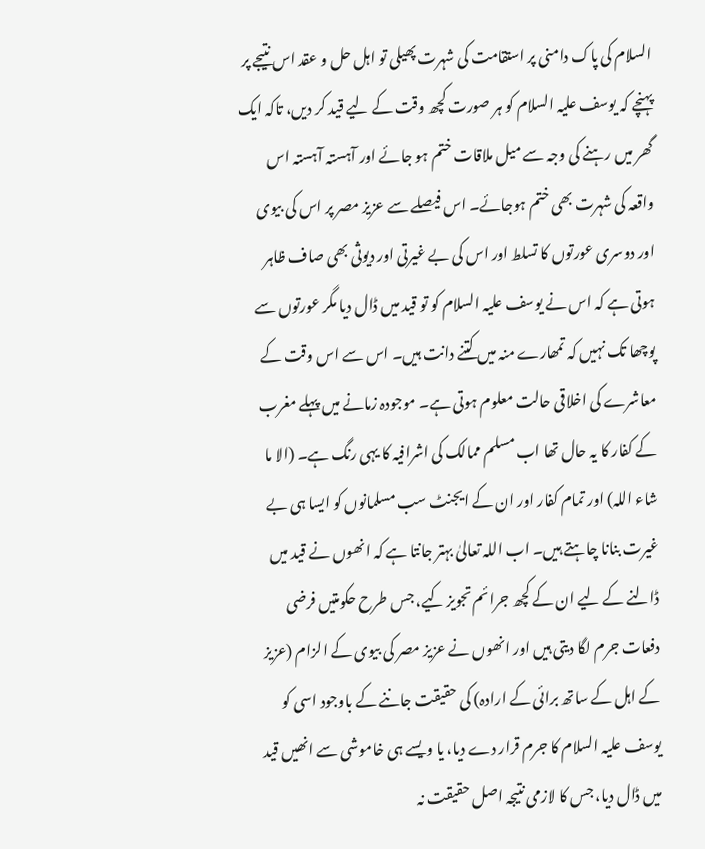السلام کی پاک دامنی پر استقامت کی شہرت پھیلی تو اہل حل و عقد اس نتیجے پر پہنچے کہ یوسف علیہ السلام کو ہر صورت کچھ وقت کے لیے قید کر دیں، تاکہ ایک گھر میں رہنے کی وجہ سے میل ملاقات ختم ہو جائے اور آہستہ آہستہ اس واقعہ کی شہرت بھی ختم ہوجائے۔ اس فیصلے سے عزیز مصر پر اس کی بیوی اور دوسری عورتوں کا تسلط اور اس کی بے غیرتی اور دیوثی بھی صاف ظاہر ہوتی ہے کہ اس نے یوسف علیہ السلام کو تو قید میں ڈال دیا مگر عورتوں سے پوچھا تک نہیں کہ تمھارے منہ میں کتنے دانت ہیں۔ اس سے اس وقت کے معاشرے کی اخلاقی حالت معلوم ہوتی ہے۔ موجودہ زمانے میں پہلے مغرب کے کفار کا یہ حال تھا اب مسلم ممالک کی اشرافیہ کا یہی رنگ ہے۔ (الا ما شاء اللہ) اور تمام کفار اور ان کے ایجنٹ سب مسلمانوں کو ایسا ہی بے غیرت بنانا چاہتے ہیں۔ اب اللہ تعالیٰ بہتر جانتا ہے کہ انھوں نے قید میں ڈالنے کے لیے ان کے کچھ جرائم تجویز کیے، جس طرح حکومتیں فرضی دفعات جرم لگا دیتی ہیں اور انھوں نے عزیز مصر کی بیوی کے الزام (عزیز کے اہل کے ساتھ برائی کے ارادہ) کی حقیقت جاننے کے باوجود اسی کو یوسف علیہ السلام کا جرم قرار دے دیا، یا ویسے ہی خاموشی سے انھیں قید میں ڈال دیا، جس کا لازمی نتیجہ اصل حقیقت نہ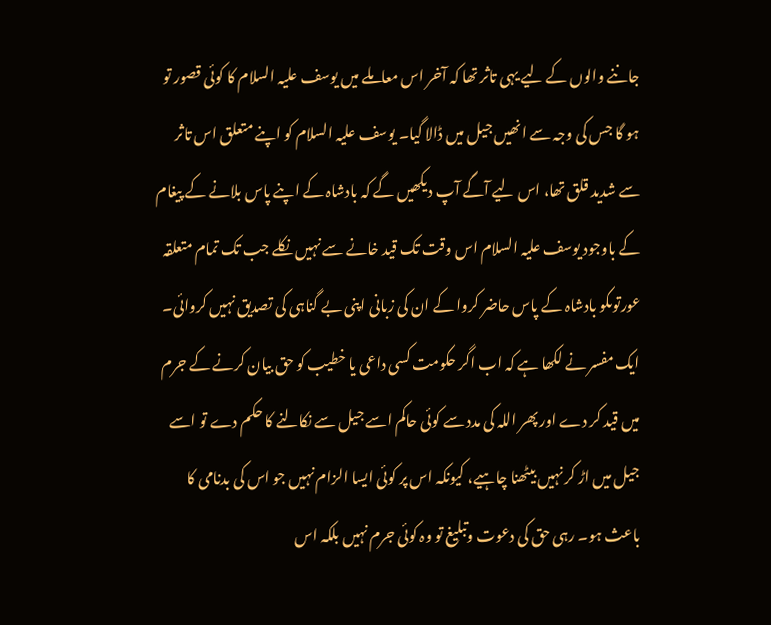جاننے والوں کے لیے یہی تاثر تھا کہ آخر اس معاملے میں یوسف علیہ السلام کا کوئی قصور تو ہو گا جس کی وجہ سے انھیں جیل میں ڈالا گیا۔ یوسف علیہ السلام کو اپنے متعلق اس تاثر سے شدید قلق تھا، اس لیے آگے آپ دیکھیں گے کہ بادشاہ کے اپنے پاس بلانے کے پیغام کے باوجود یوسف علیہ السلام اس وقت تک قید خانے سے نہیں نکلے جب تک تمام متعلقہ عورتوںکو بادشاہ کے پاس حاضر کروا کے ان کی زبانی اپنی بے گناہی کی تصدیق نہیں کروائی۔ ایک مفسر نے لکھا ہے کہ اب اگر حکومت کسی داعی یا خطیب کو حق بیان کرنے کے جرم میں قید کر دے اور پھر اللہ کی مدد سے کوئی حاکم اسے جیل سے نکالنے کا حکم دے تو اسے جیل میں اڑ کر نہیں بیٹھنا چاہیے، کیونکہ اس پر کوئی ایسا الزام نہیں جو اس کی بدنامی کا باعث ہو۔ رہی حق کی دعوت وتبلیغ تو وہ کوئی جرم نہیں بلکہ اس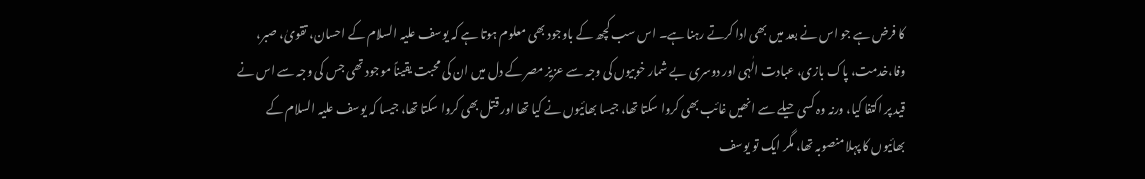کا فرض ہے جو اس نے بعد میں بھی ادا کرتے رہنا ہے۔ اس سب کچھ کے باوجود بھی معلوم ہوتا ہے کہ یوسف علیہ السلام کے احسان، تقویٰ، صبر، وفا،خدمت، پاک بازی، عبادت الٰہی اور دوسری بے شمار خوبیوں کی وجہ سے عزیز مصر کے دل میں ان کی محبت یقیناً موجود تھی جس کی وجہ سے اس نے قید پر اکتفا کیا، ورنہ وہ کسی حیلے سے انھیں غائب بھی کروا سکتا تھا، جیسا بھائیوں نے کیا تھا اور قتل بھی کروا سکتا تھا، جیسا کہ یوسف علیہ السلام کے بھائیوں کا پہلا منصوبہ تھا، مگر ایک تو یوسف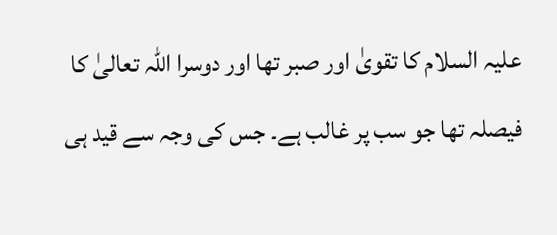علیہ السلام کا تقویٰ اور صبر تھا اور دوسرا اللہ تعالیٰ کا فیصلہ تھا جو سب پر غالب ہے۔ جس کی وجہ سے قید ہی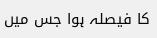کا فیصلہ ہوا جس میں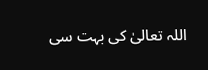اللہ تعالیٰ کی بہت سی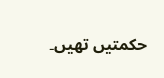حکمتیں تھیں۔